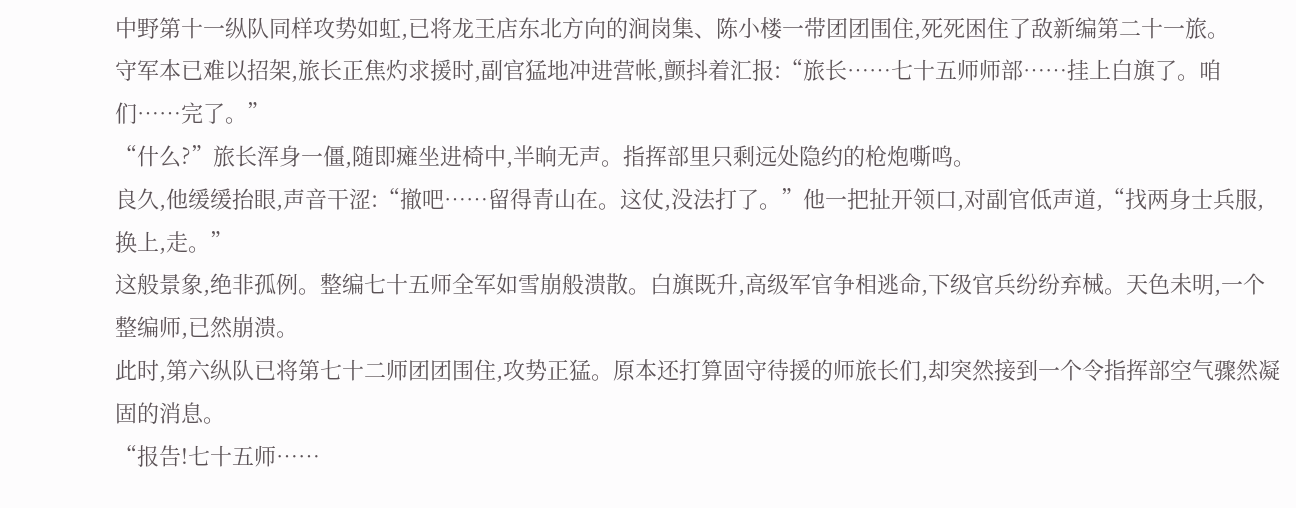中野第十一纵队同样攻势如虹,已将龙王店东北方向的涧岗集、陈小楼一带团团围住,死死困住了敌新编第二十一旅。
守军本已难以招架,旅长正焦灼求援时,副官猛地冲进营帐,颤抖着汇报:“旅长……七十五师师部……挂上白旗了。咱们……完了。”
“什么?”旅长浑身一僵,随即瘫坐进椅中,半晌无声。指挥部里只剩远处隐约的枪炮嘶鸣。
良久,他缓缓抬眼,声音干涩:“撤吧……留得青山在。这仗,没法打了。”他一把扯开领口,对副官低声道,“找两身士兵服,换上,走。”
这般景象,绝非孤例。整编七十五师全军如雪崩般溃散。白旗既升,高级军官争相逃命,下级官兵纷纷弃械。天色未明,一个整编师,已然崩溃。
此时,第六纵队已将第七十二师团团围住,攻势正猛。原本还打算固守待援的师旅长们,却突然接到一个令指挥部空气骤然凝固的消息。
“报告!七十五师……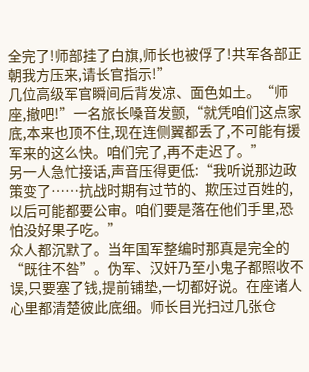全完了!师部挂了白旗,师长也被俘了!共军各部正朝我方压来,请长官指示!”
几位高级军官瞬间后背发凉、面色如土。“师座,撤吧!”一名旅长嗓音发颤,“就凭咱们这点家底,本来也顶不住,现在连侧翼都丢了,不可能有援军来的这么快。咱们完了,再不走迟了。”
另一人急忙接话,声音压得更低:“我听说那边政策变了……抗战时期有过节的、欺压过百姓的,以后可能都要公审。咱们要是落在他们手里,恐怕没好果子吃。”
众人都沉默了。当年国军整编时那真是完全的“既往不咎”。伪军、汉奸乃至小鬼子都照收不误,只要塞了钱,提前铺垫,一切都好说。在座诸人心里都清楚彼此底细。师长目光扫过几张仓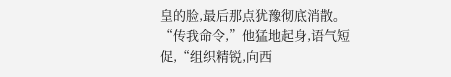皇的脸,最后那点犹豫彻底消散。
“传我命令,”他猛地起身,语气短促,“组织精锐,向西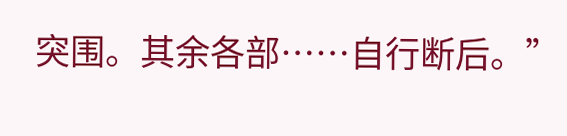突围。其余各部……自行断后。”